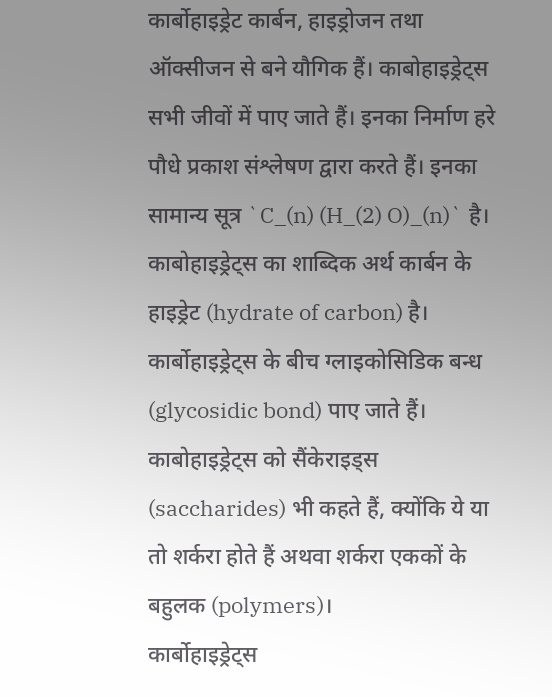कार्बोहाइड्रेट कार्बन, हाइड्रोजन तथा ऑक्सीजन से बने यौगिक हैं। काबोहाइड्रेट्स सभी जीवों में पाए जाते हैं। इनका निर्माण हरे पौधे प्रकाश संश्लेषण द्वारा करते हैं। इनका सामान्य सूत्र `C_(n) (H_(2) O)_(n)` है। काबोहाइड्रेट्स का शाब्दिक अर्थ कार्बन के हाइड्रेट (hydrate of carbon) है। कार्बोहाइड्रेट्स के बीच ग्लाइकोसिडिक बन्ध (glycosidic bond) पाए जाते हैं। काबोहाइड्रेट्स को सैंकेराइड्स (saccharides) भी कहते हैं, क्योंकि ये या तो शर्करा होते हैं अथवा शर्करा एककों के बहुलक (polymers)।
कार्बोहाइड्रेट्स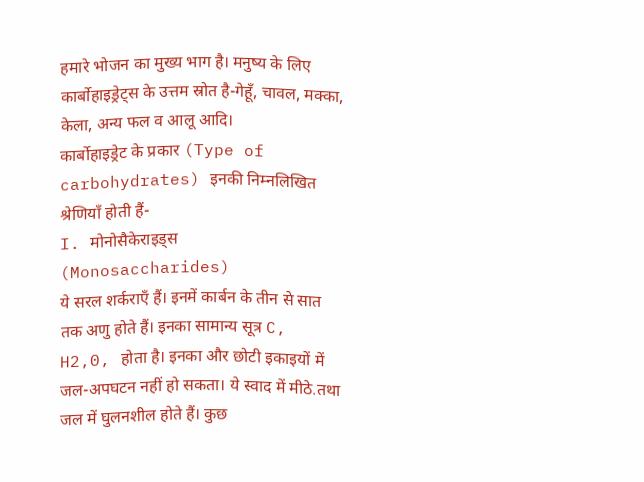हमारे भोजन का मुख्य भाग है। मनुष्य के लिए कार्बोहाइड्रेट्स के उत्तम स्रोत है-गेहूँ, चावल, मक्का, केला, अन्य फल व आलू आदि।
कार्बोहाइड्रेट के प्रकार (Type of carbohydrates) इनकी निम्नलिखित श्रेणियाँ होती हैं-
I. मोनोसैकेराइड्स (Monosaccharides)
ये सरल शर्कराएँ हैं। इनमें कार्बन के तीन से सात तक अणु होते हैं। इनका सामान्य सूत्र C, H2,0, होता है। इनका और छोटी इकाइयों में जल-अपघटन नहीं हो सकता। ये स्वाद में मीठे.तथा जल में घुलनशील होते हैं। कुछ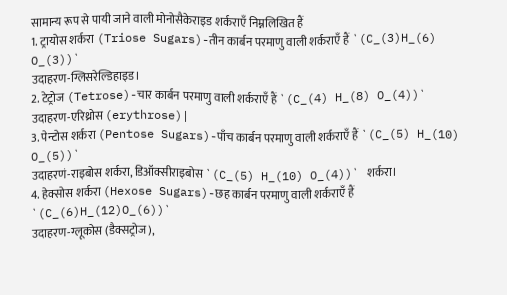सामान्य रूप से पायी जाने वाली मोनोसैकेराइड शर्कराएँ निम्नलिखित हैं
1. ट्रायोस शर्करा (Triose Sugars)-तीन कार्बन परमाणु वाली शर्कराएँ हैं `(C_(3)H_(6) O_(3))`
उदाहरण-ग्लिसरेल्डिहाइड।
2. टेट्रोज (Tetrose)-चार कार्बन परमाणु वाली शर्कराएँ हैं `(C_(4) H_(8) O_(4))`
उदाहरण-एरिथ्रोस (erythrose)|
3. पेन्टोस शर्करा (Pentose Sugars)-पाँच कार्बन परमाणु वाली शर्कराएँ हैं `(C_(5) H_(10) O_(5))`
उदाहरणं-राइबोस शर्करा, डिऑक्सीराइबोस `(C_(5) H_(10) O_(4))` शर्करा।
4. हेक्सोस शर्करा (Hexose Sugars)-छह कार्बन परमाणु वाली शर्कराएँ हैं `(C_(6)H_(12)O_(6))`
उदाहरण-ग्लूकोस (डैक्सट्रोज),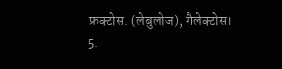फ्रक्टोस. (लेबुलोज), गैलेक्टोस।
5.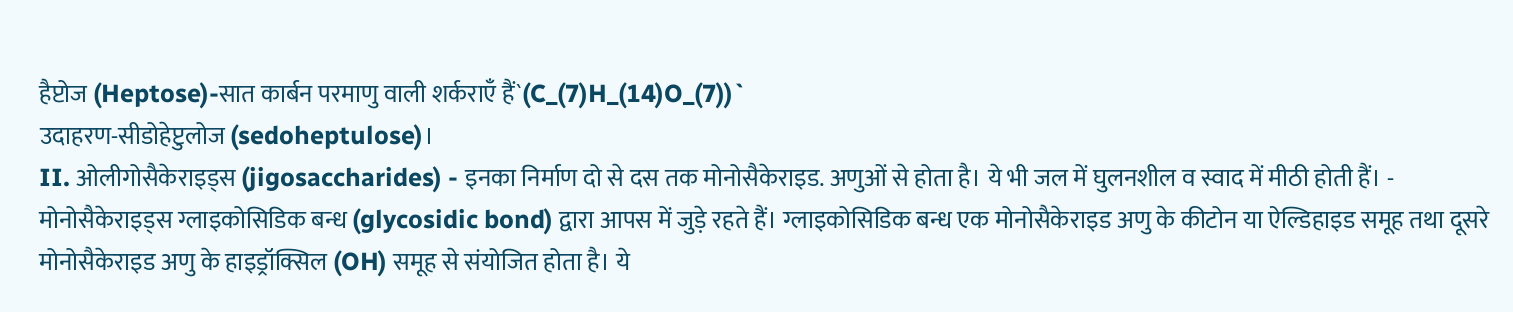हैप्टोज (Heptose)-सात कार्बन परमाणु वाली शर्कराएँ हैं`(C_(7)H_(14)O_(7))`
उदाहरण-सीडोहेप्टुलोज (sedoheptulose)।
II. ओलीगोसैकेराइड्स (jigosaccharides) - इनका निर्माण दो से दस तक मोनोसैकेराइड. अणुओं से होता है। ये भी जल में घुलनशील व स्वाद में मीठी होती हैं। - मोनोसैकेराइड्स ग्लाइकोसिडिक बन्ध (glycosidic bond) द्वारा आपस में जुड़े रहते हैं। ग्लाइकोसिडिक बन्ध एक मोनोसैकेराइड अणु के कीटोन या ऐल्डिहाइड समूह तथा दूसरे मोनोसैकेराइड अणु के हाइड्रॉक्सिल (OH) समूह से संयोजित होता है। ये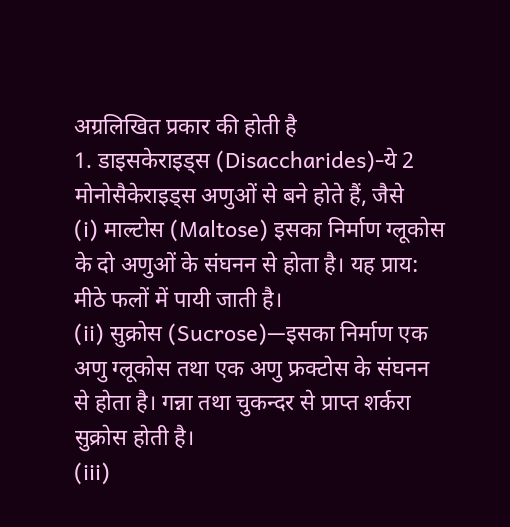अग्रलिखित प्रकार की होती है
1. डाइसकेराइड्स (Disaccharides)-ये 2 मोनोसैकेराइड्स अणुओं से बने होते हैं, जैसे
(i) माल्टोस (Maltose) इसका निर्माण ग्लूकोस के दो अणुओं के संघनन से होता है। यह प्राय: मीठे फलों में पायी जाती है।
(ii) सुक्रोस (Sucrose)—इसका निर्माण एक अणु ग्लूकोस तथा एक अणु फ्रक्टोस के संघनन से होता है। गन्ना तथा चुकन्दर से प्राप्त शर्करा सुक्रोस होती है।
(iii)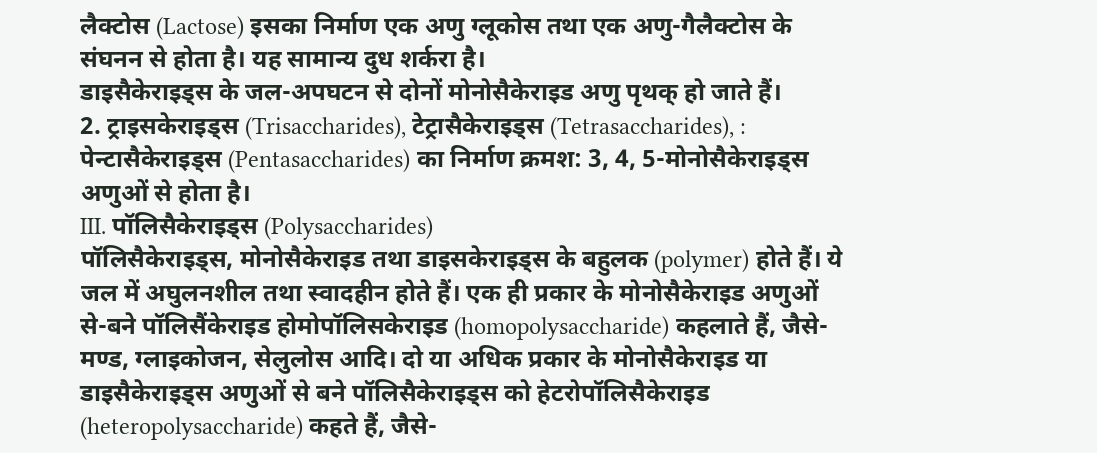लैक्टोस (Lactose) इसका निर्माण एक अणु ग्लूकोस तथा एक अणु-गैलैक्टोस के संघनन से होता है। यह सामान्य दुध शर्करा है।
डाइसैकेराइड्स के जल-अपघटन से दोनों मोनोसैकेराइड अणु पृथक् हो जाते हैं।
2. ट्राइसकेराइड्स (Trisaccharides), टेट्रासैकेराइड्स (Tetrasaccharides), : पेन्टासैकेराइड्स (Pentasaccharides) का निर्माण क्रमश: 3, 4, 5-मोनोसैकेराइड्स अणुओं से होता है।
III. पॉलिसैकेराइड्स (Polysaccharides)
पॉलिसैकेराइड्स, मोनोसैकेराइड तथा डाइसकेराइड्स के बहुलक (polymer) होते हैं। ये जल में अघुलनशील तथा स्वादहीन होते हैं। एक ही प्रकार के मोनोसैकेराइड अणुओं से-बने पॉलिसैंकेराइड होमोपॉलिसकेराइड (homopolysaccharide) कहलाते हैं, जैसे-मण्ड, ग्लाइकोजन, सेलुलोस आदि। दो या अधिक प्रकार के मोनोसैकेराइड या डाइसैकेराइड्स अणुओं से बने पॉलिसैकेराइड्स को हेटरोपॉलिसैकेराइड (heteropolysaccharide) कहते हैं, जैसे-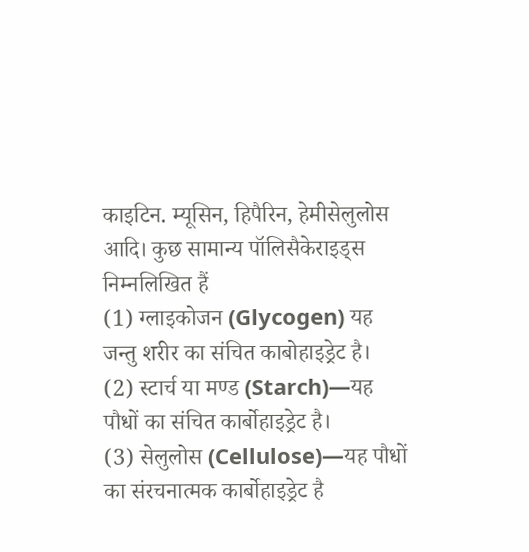काइटिन. म्यूसिन, हिपैरिन, हेमीसेलुलोस आदि। कुछ सामान्य पॉलिसैकेराइड्स निम्नलिखित हैं
(1) ग्लाइकोजन (Glycogen) यह जन्तु शरीर का संचित काबोहाइड्रेट है।
(2) स्टार्च या मण्ड (Starch)—यह पौधों का संचित कार्बोहाइड्रेट है।
(3) सेलुलोस (Cellulose)—यह पौधों का संरचनात्मक कार्बोहाइड्रेट है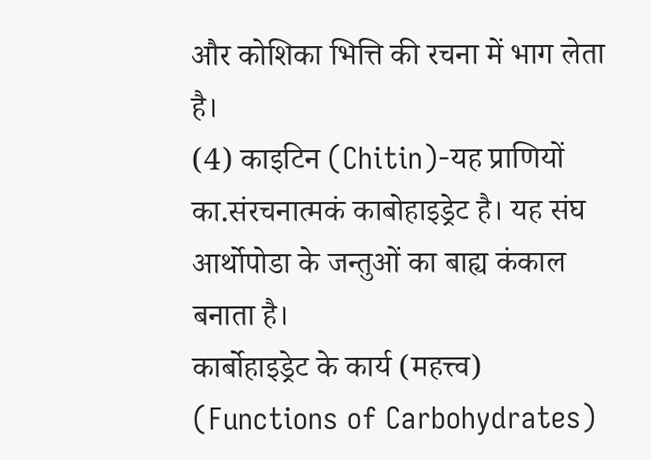और कोशिका भित्ति की रचना में भाग लेता है।
(4) काइटिन (Chitin)-यह प्राणियों का.संरचनात्मकं काबोहाइड्रेट है। यह संघ आर्थोपोडा के जन्तुओं का बाह्य कंकाल बनाता है।
कार्बोहाइड्रेट के कार्य (महत्त्व) (Functions of Carbohydrates)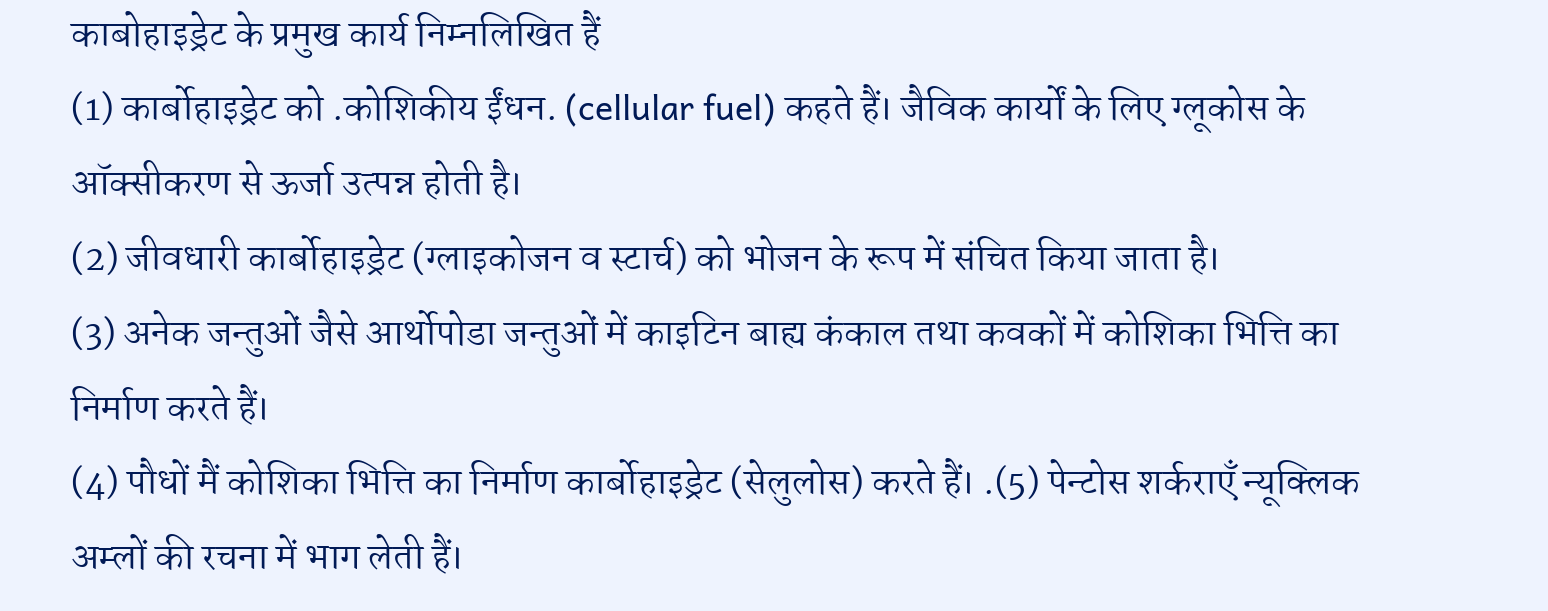काबोहाइड्रेट के प्रमुख कार्य निम्नलिखित हैं
(1) कार्बोहाइड्रेट को .कोशिकीय ईंधन. (cellular fuel) कहते हैं। जैविक कार्यों के लिए ग्लूकोस के ऑक्सीकरण से ऊर्जा उत्पन्न होती है।
(2) जीवधारी कार्बोहाइड्रेट (ग्लाइकोजन व स्टार्च) को भोजन के रूप में संचित किया जाता है।
(3) अनेक जन्तुओं जैसे आर्थोपोडा जन्तुओं में काइटिन बाह्य कंकाल तथा कवकों में कोशिका भित्ति का निर्माण करते हैं।
(4) पौधों मैं कोशिका भित्ति का निर्माण कार्बोहाइड्रेट (सेलुलोस) करते हैं। .(5) पेन्टोस शर्कराएँ न्यूक्लिक अम्लों की रचना में भाग लेती हैं।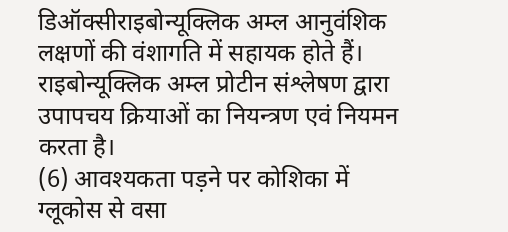डिऑक्सीराइबोन्यूक्लिक अम्ल आनुवंशिक लक्षणों की वंशागति में सहायक होते हैं। राइबोन्यूक्लिक अम्ल प्रोटीन संश्लेषण द्वारा उपापचय क्रियाओं का नियन्त्रण एवं नियमन करता है।
(6) आवश्यकता पड़ने पर कोशिका में ग्लूकोस से वसा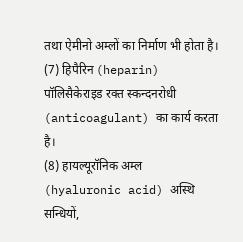तथा ऐमीनो अम्लों का निर्माण भी होता है।
(7) हिपैरिन (heparin) पॉलिसैकेराइड रक्त स्कन्दनरोधी (anticoagulant) का कार्य करता है।
(8) हायल्यूरॉनिक अम्ल (hyaluronic acid) अस्थि सन्धियों,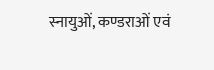स्नायुओं, कण्डराओं एवं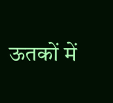ऊतकों में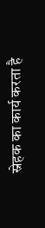स्नेहक का कार्य करता है